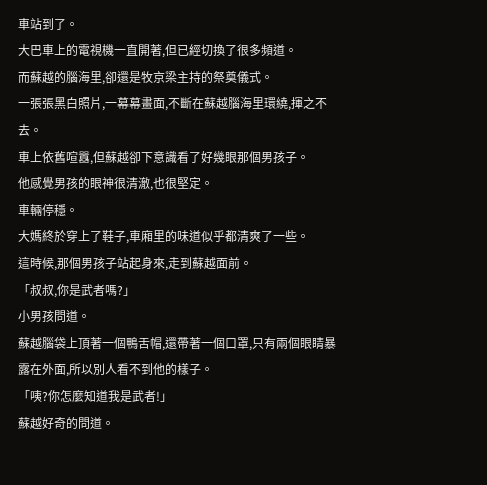車站到了。
大巴車上的電視機一直開著,但已經切換了很多頻道。
而蘇越的腦海里,卻還是牧京梁主持的祭奠儀式。
一張張黑白照片,一幕幕畫面,不斷在蘇越腦海里環繞,揮之不去。
車上依舊喧囂,但蘇越卻下意識看了好幾眼那個男孩子。
他感覺男孩的眼神很清澈,也很堅定。
車輛停穩。
大媽終於穿上了鞋子,車廂里的味道似乎都清爽了一些。
這時候,那個男孩子站起身來,走到蘇越面前。
「叔叔,你是武者嗎?」
小男孩問道。
蘇越腦袋上頂著一個鴨舌帽,還帶著一個口罩,只有兩個眼睛暴露在外面,所以別人看不到他的樣子。
「咦?你怎麼知道我是武者!」
蘇越好奇的問道。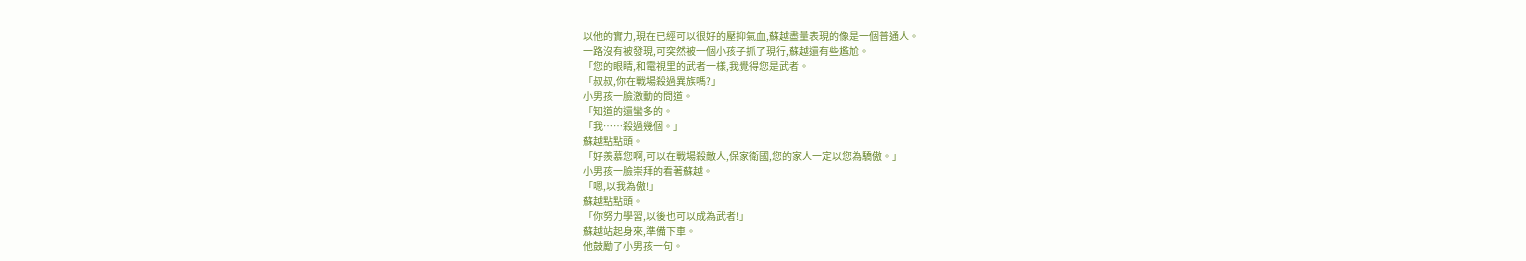以他的實力,現在已經可以很好的壓抑氣血,蘇越盡量表現的像是一個普通人。
一路沒有被發現,可突然被一個小孩子抓了現行,蘇越還有些尷尬。
「您的眼睛,和電視里的武者一樣,我覺得您是武者。
「叔叔,你在戰場殺過異族嗎?」
小男孩一臉激動的問道。
「知道的還蠻多的。
「我……殺過幾個。」
蘇越點點頭。
「好羨慕您啊,可以在戰場殺敵人,保家衛國,您的家人一定以您為驕傲。」
小男孩一臉崇拜的看著蘇越。
「嗯,以我為傲!」
蘇越點點頭。
「你努力學習,以後也可以成為武者!」
蘇越站起身來,準備下車。
他鼓勵了小男孩一句。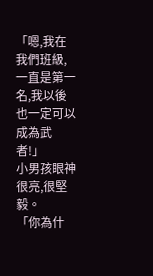「嗯,我在我們班級,一直是第一名,我以後也一定可以成為武者!」
小男孩眼神很亮,很堅毅。
「你為什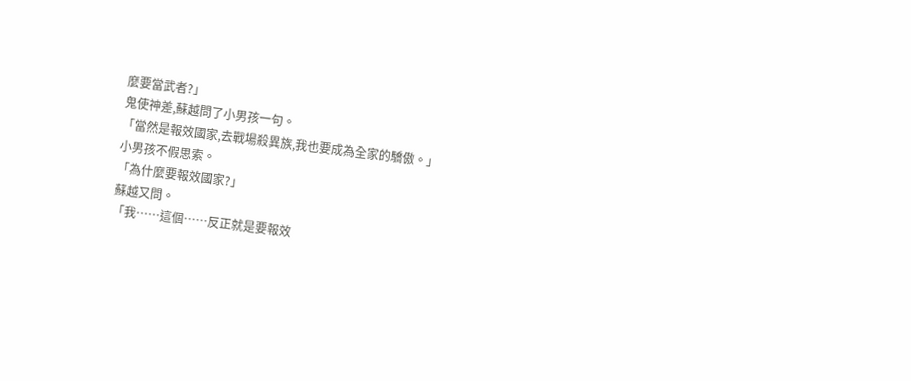麼要當武者?」
鬼使神差,蘇越問了小男孩一句。
「當然是報效國家,去戰場殺異族,我也要成為全家的驕傲。」
小男孩不假思索。
「為什麼要報效國家?」
蘇越又問。
「我……這個……反正就是要報效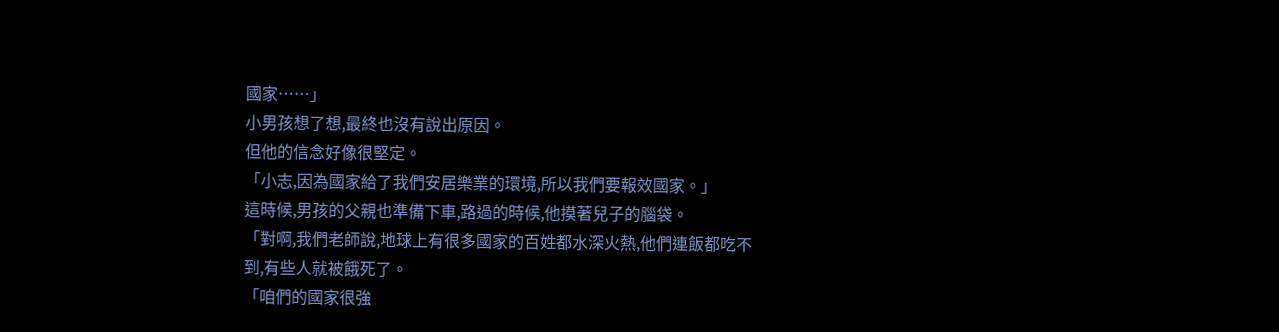國家……」
小男孩想了想,最終也沒有說出原因。
但他的信念好像很堅定。
「小志,因為國家給了我們安居樂業的環境,所以我們要報效國家。」
這時候,男孩的父親也準備下車,路過的時候,他摸著兒子的腦袋。
「對啊,我們老師說,地球上有很多國家的百姓都水深火熱,他們連飯都吃不到,有些人就被餓死了。
「咱們的國家很強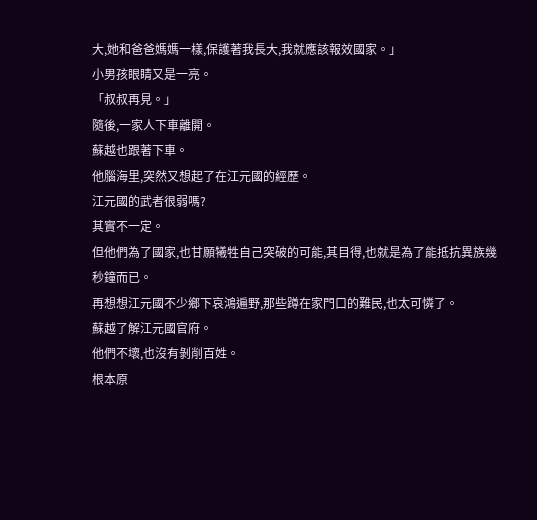大,她和爸爸媽媽一樣,保護著我長大,我就應該報效國家。」
小男孩眼睛又是一亮。
「叔叔再見。」
隨後,一家人下車離開。
蘇越也跟著下車。
他腦海里,突然又想起了在江元國的經歷。
江元國的武者很弱嗎?
其實不一定。
但他們為了國家,也甘願犧牲自己突破的可能,其目得,也就是為了能抵抗異族幾秒鐘而已。
再想想江元國不少鄉下哀鴻遍野,那些蹲在家門口的難民,也太可憐了。
蘇越了解江元國官府。
他們不壞,也沒有剝削百姓。
根本原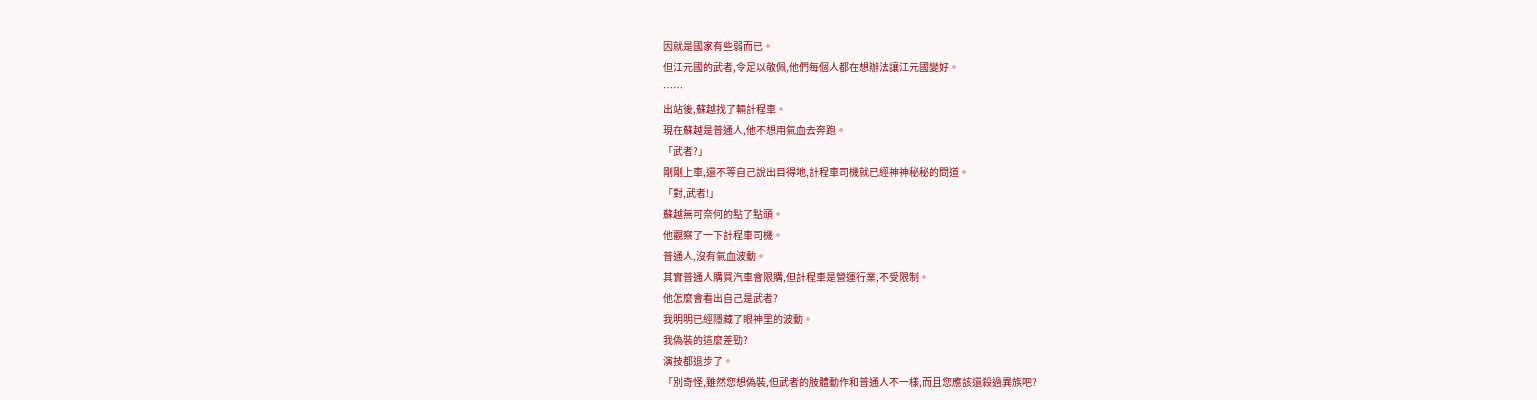因就是國家有些弱而已。
但江元國的武者,令足以敬佩,他們每個人都在想辦法讓江元國變好。
……
出站後,蘇越找了輛計程車。
現在蘇越是普通人,他不想用氣血去奔跑。
「武者?」
剛剛上車,還不等自己說出目得地,計程車司機就已經神神秘秘的問道。
「對,武者!」
蘇越無可奈何的點了點頭。
他觀察了一下計程車司機。
普通人,沒有氣血波動。
其實普通人購買汽車會限購,但計程車是營運行業,不受限制。
他怎麼會看出自己是武者?
我明明已經隱藏了眼神里的波動。
我偽裝的這麼差勁?
演技都退步了。
「別奇怪,雖然您想偽裝,但武者的肢體動作和普通人不一樣,而且您應該還殺過異族吧?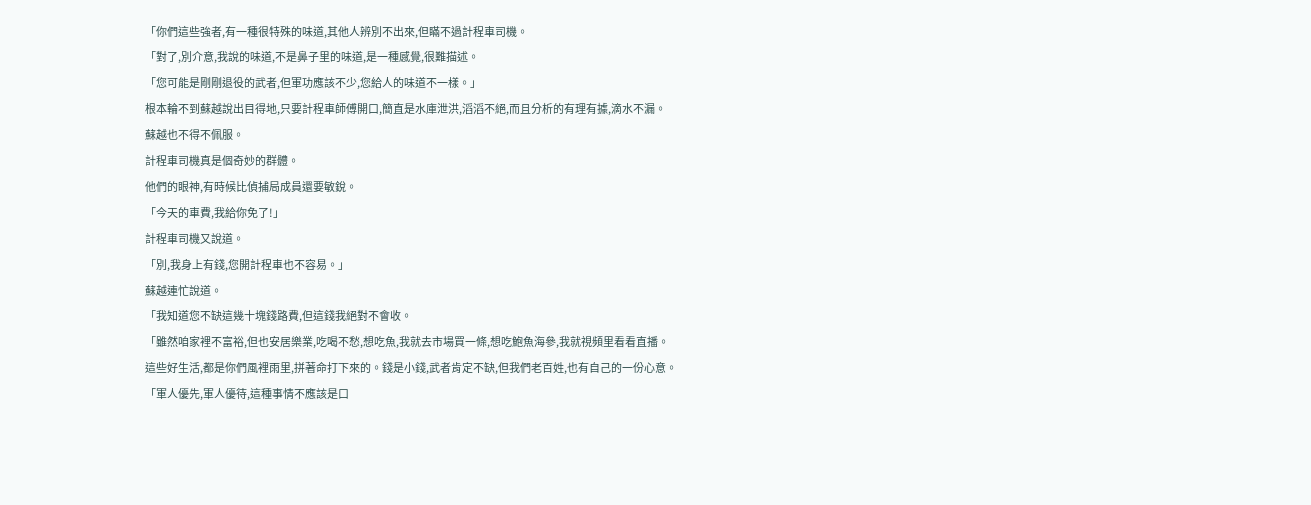「你們這些強者,有一種很特殊的味道,其他人辨別不出來,但瞞不過計程車司機。
「對了,別介意,我說的味道,不是鼻子里的味道,是一種感覺,很難描述。
「您可能是剛剛退役的武者,但軍功應該不少,您給人的味道不一樣。」
根本輪不到蘇越說出目得地,只要計程車師傅開口,簡直是水庫泄洪,滔滔不絕,而且分析的有理有據,滴水不漏。
蘇越也不得不佩服。
計程車司機真是個奇妙的群體。
他們的眼神,有時候比偵捕局成員還要敏銳。
「今天的車費,我給你免了!」
計程車司機又說道。
「別,我身上有錢,您開計程車也不容易。」
蘇越連忙說道。
「我知道您不缺這幾十塊錢路費,但這錢我絕對不會收。
「雖然咱家裡不富裕,但也安居樂業,吃喝不愁,想吃魚,我就去市場買一條,想吃鮑魚海參,我就視頻里看看直播。
這些好生活,都是你們風裡雨里,拼著命打下來的。錢是小錢,武者肯定不缺,但我們老百姓,也有自己的一份心意。
「軍人優先,軍人優待,這種事情不應該是口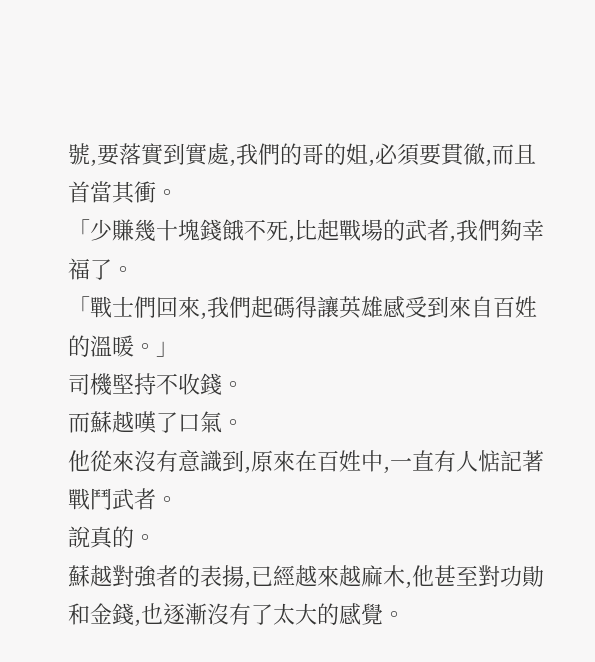號,要落實到實處,我們的哥的姐,必須要貫徹,而且首當其衝。
「少賺幾十塊錢餓不死,比起戰場的武者,我們夠幸福了。
「戰士們回來,我們起碼得讓英雄感受到來自百姓的溫暖。」
司機堅持不收錢。
而蘇越嘆了口氣。
他從來沒有意識到,原來在百姓中,一直有人惦記著戰鬥武者。
說真的。
蘇越對強者的表揚,已經越來越麻木,他甚至對功勛和金錢,也逐漸沒有了太大的感覺。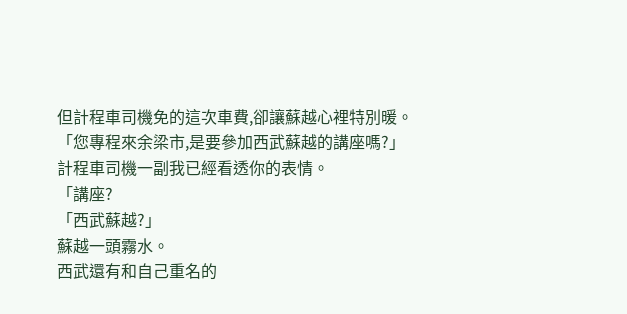但計程車司機免的這次車費,卻讓蘇越心裡特別暖。
「您專程來余梁市,是要參加西武蘇越的講座嗎?」
計程車司機一副我已經看透你的表情。
「講座?
「西武蘇越?」
蘇越一頭霧水。
西武還有和自己重名的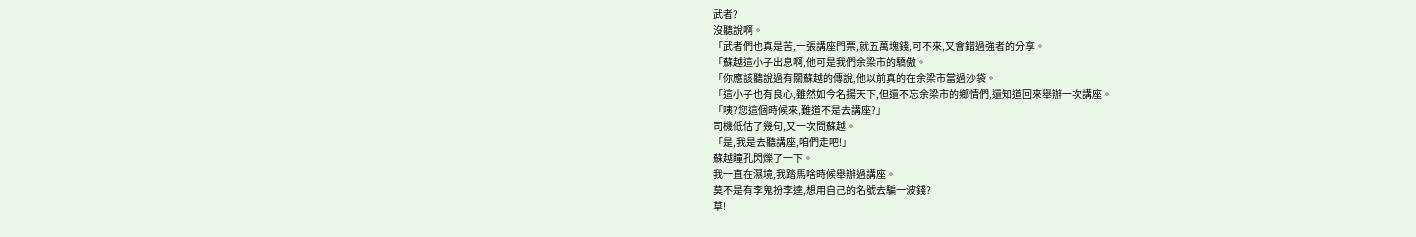武者?
沒聽說啊。
「武者們也真是苦,一張講座門票,就五萬塊錢,可不來,又會錯過強者的分享。
「蘇越這小子出息啊,他可是我們余梁市的驕傲。
「你應該聽說過有關蘇越的傳說,他以前真的在余梁市當過沙袋。
「這小子也有良心,雖然如今名揚天下,但還不忘余梁市的鄉情們,還知道回來舉辦一次講座。
「咦?您這個時候來,難道不是去講座?」
司機低估了幾句,又一次問蘇越。
「是,我是去聽講座,咱們走吧!」
蘇越瞳孔閃爍了一下。
我一直在濕境,我踏馬啥時候舉辦過講座。
莫不是有李鬼扮李逵,想用自己的名號去騙一波錢?
草!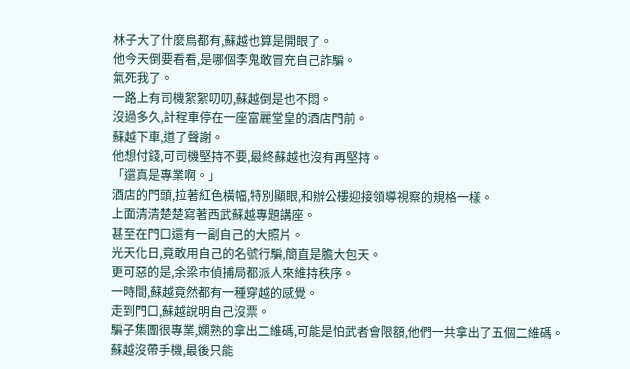林子大了什麼鳥都有,蘇越也算是開眼了。
他今天倒要看看,是哪個李鬼敢冒充自己詐騙。
氣死我了。
一路上有司機絮絮叨叨,蘇越倒是也不悶。
沒過多久,計程車停在一座富麗堂皇的酒店門前。
蘇越下車,道了聲謝。
他想付錢,可司機堅持不要,最終蘇越也沒有再堅持。
「還真是專業啊。」
酒店的門頭,拉著紅色橫幅,特別顯眼,和辦公樓迎接領導視察的規格一樣。
上面清清楚楚寫著西武蘇越專題講座。
甚至在門口還有一副自己的大照片。
光天化日,竟敢用自己的名號行騙,簡直是膽大包天。
更可惡的是,余梁市偵捕局都派人來維持秩序。
一時間,蘇越竟然都有一種穿越的感覺。
走到門口,蘇越說明自己沒票。
騙子集團很專業,嫻熟的拿出二維碼,可能是怕武者會限額,他們一共拿出了五個二維碼。
蘇越沒帶手機,最後只能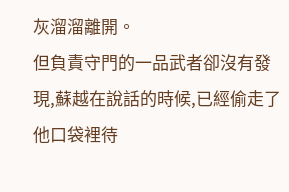灰溜溜離開。
但負責守門的一品武者卻沒有發現,蘇越在說話的時候,已經偷走了他口袋裡待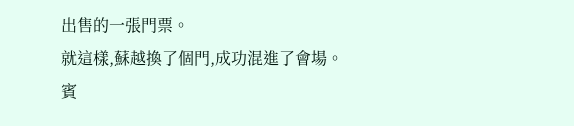出售的一張門票。
就這樣,蘇越換了個門,成功混進了會場。
賓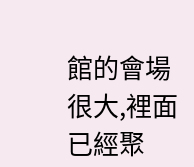館的會場很大,裡面已經聚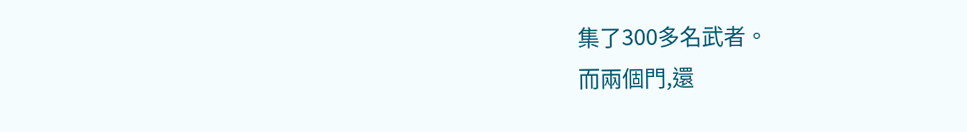集了300多名武者。
而兩個門,還